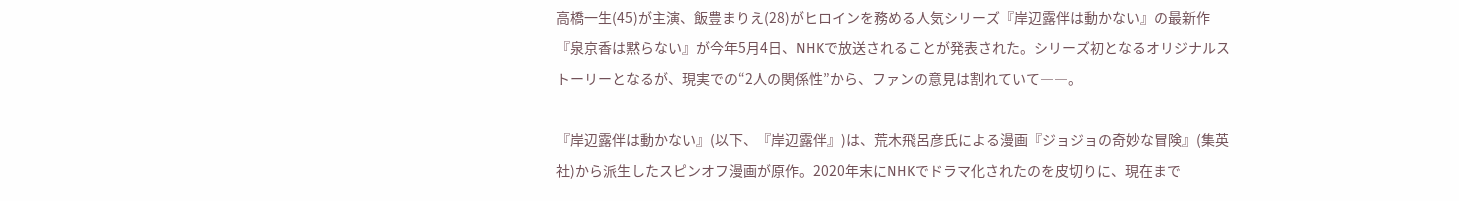高橋一生(45)が主演、飯豊まりえ(28)がヒロインを務める人気シリーズ『岸辺露伴は動かない』の最新作『泉京香は黙らない』が今年5月4日、NHKで放送されることが発表された。シリーズ初となるオリジナルストーリーとなるが、現実での“2人の関係性”から、ファンの意見は割れていて――。

『岸辺露伴は動かない』(以下、『岸辺露伴』)は、荒木飛呂彦氏による漫画『ジョジョの奇妙な冒険』(集英社)から派生したスピンオフ漫画が原作。2020年末にNHKでドラマ化されたのを皮切りに、現在まで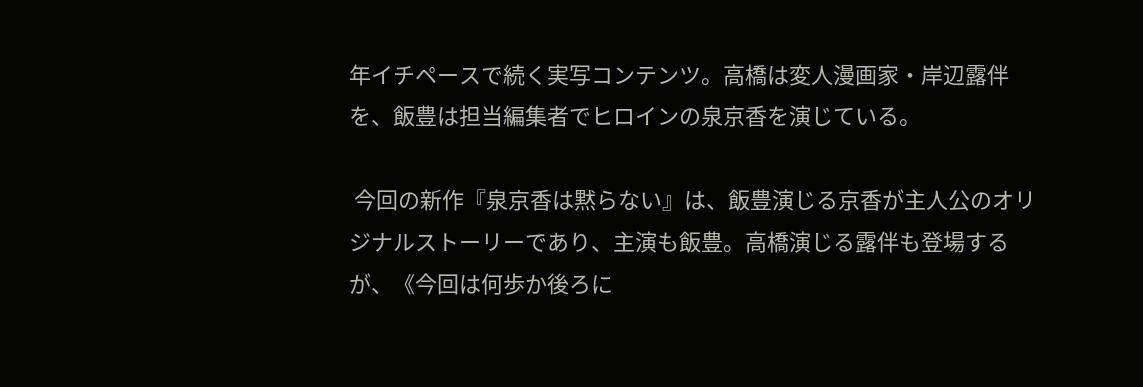年イチペースで続く実写コンテンツ。高橋は変人漫画家・岸辺露伴を、飯豊は担当編集者でヒロインの泉京香を演じている。

 今回の新作『泉京香は黙らない』は、飯豊演じる京香が主人公のオリジナルストーリーであり、主演も飯豊。高橋演じる露伴も登場するが、《今回は何歩か後ろに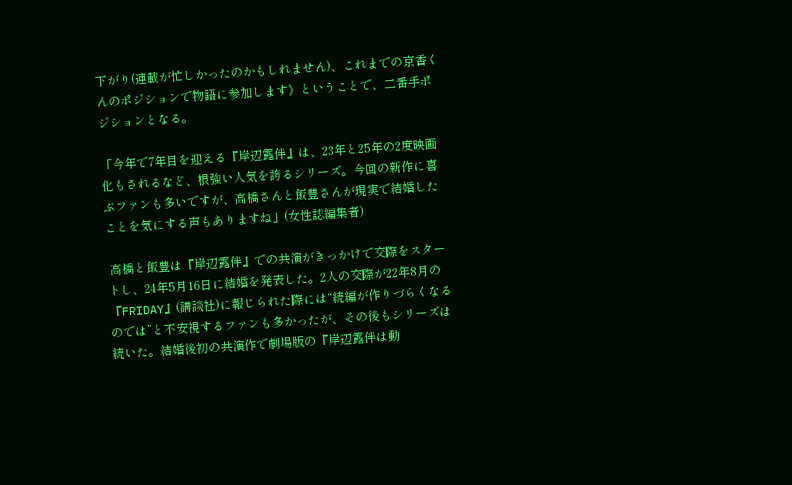下がり(連載が忙しかったのかもしれません)、これまでの京香くんのポジションで物語に参加します》ということで、二番手ポジションとなる。

「今年で7年目を迎える『岸辺露伴』は、23年と25年の2度映画化もされるなど、根強い人気を誇るシリーズ。今回の新作に喜ぶファンも多いですが、高橋さんと飯豊さんが現実で結婚したことを気にする声もありますね」(女性誌編集者)

 高橋と飯豊は『岸辺露伴』での共演がきっかけで交際をスタートし、24年5月16日に結婚を発表した。2人の交際が22年8月の『FRIDAY』(講談社)に報じられた際には“続編が作りづらくなるのでは”と不安視するファンも多かったが、その後もシリーズは続いた。結婚後初の共演作で劇場版の『岸辺露伴は動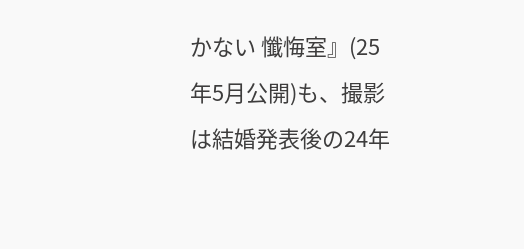かない 懺悔室』(25年5月公開)も、撮影は結婚発表後の24年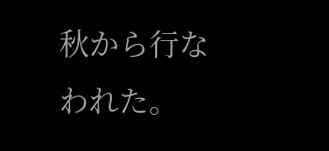秋から行なわれた。